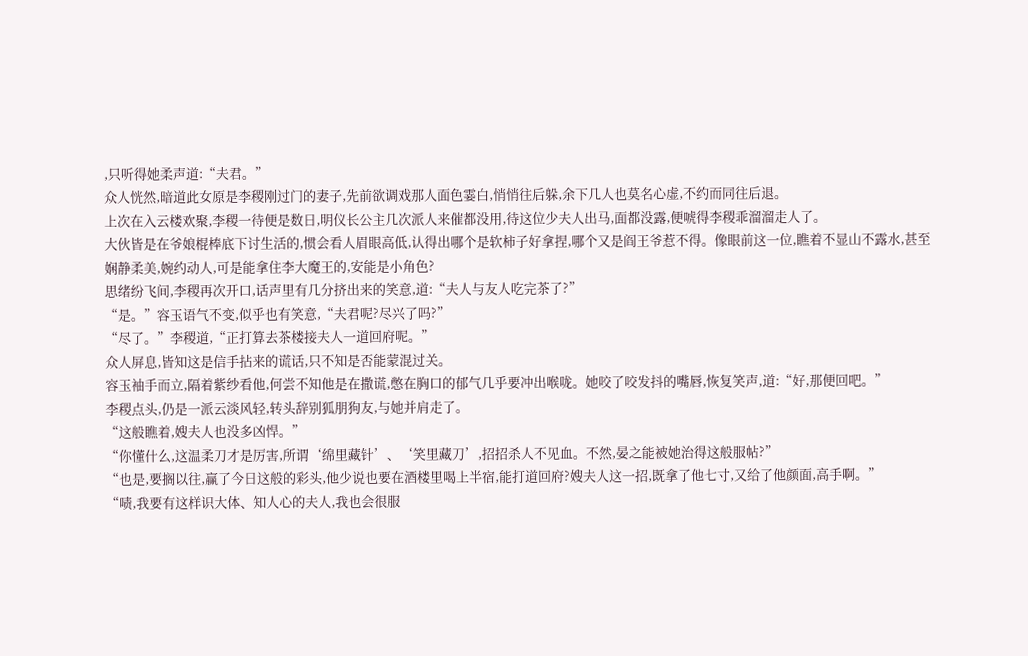,只听得她柔声道:“夫君。”
众人恍然,暗道此女原是李稷刚过门的妻子,先前欲调戏那人面色霎白,悄悄往后躲,余下几人也莫名心虚,不约而同往后退。
上次在入云楼欢聚,李稷一待便是数日,明仪长公主几次派人来催都没用,待这位少夫人出马,面都没露,便唬得李稷乖溜溜走人了。
大伙皆是在爷娘棍棒底下讨生活的,惯会看人眉眼高低,认得出哪个是软柿子好拿捏,哪个又是阎王爷惹不得。像眼前这一位,瞧着不显山不露水,甚至娴静柔美,婉约动人,可是能拿住李大魔王的,安能是小角色?
思绪纷飞间,李稷再次开口,话声里有几分挤出来的笑意,道:“夫人与友人吃完茶了?”
“是。”容玉语气不变,似乎也有笑意,“夫君呢?尽兴了吗?”
“尽了。”李稷道,“正打算去茶楼接夫人一道回府呢。”
众人屏息,皆知这是信手拈来的谎话,只不知是否能蒙混过关。
容玉袖手而立,隔着紫纱看他,何尝不知他是在撒谎,憋在胸口的郁气几乎要冲出喉咙。她咬了咬发抖的嘴唇,恢复笑声,道:“好,那便回吧。”
李稷点头,仍是一派云淡风轻,转头辞别狐朋狗友,与她并肩走了。
“这般瞧着,嫂夫人也没多凶悍。”
“你懂什么,这温柔刀才是厉害,所谓‘绵里藏针’、‘笑里藏刀’,招招杀人不见血。不然,晏之能被她治得这般服帖?”
“也是,要搁以往,赢了今日这般的彩头,他少说也要在酒楼里喝上半宿,能打道回府?嫂夫人这一招,既拿了他七寸,又给了他颜面,高手啊。”
“啧,我要有这样识大体、知人心的夫人,我也会很服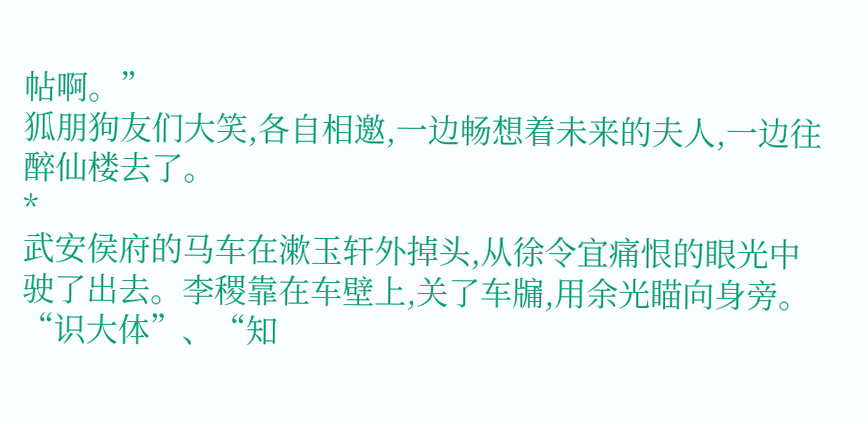帖啊。”
狐朋狗友们大笑,各自相邀,一边畅想着未来的夫人,一边往醉仙楼去了。
*
武安侯府的马车在漱玉轩外掉头,从徐令宜痛恨的眼光中驶了出去。李稷靠在车壁上,关了车牖,用余光瞄向身旁。
“识大体”、“知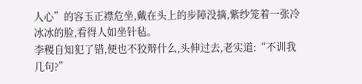人心”的容玉正襟危坐,戴在头上的步障没摘,紫纱笼着一张冷冰冰的脸,看得人如坐针毡。
李稷自知犯了错,便也不狡辩什么,头伸过去,老实道:“不训我几句?”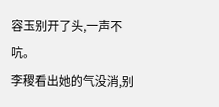容玉别开了头,一声不吭。
李稷看出她的气没消,别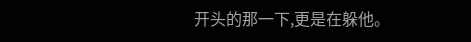开头的那一下,更是在躲他。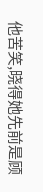他苦笑,晓得她先前是顾